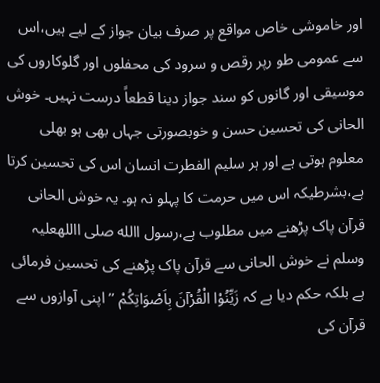اور خاموشی خاص مواقع پر صرف بیان جواز کے لیے ہیں،اس سے عمومی طو رپر رقص و سرود کی محفلوں اور گلوکاروں کی موسیقی اور گانوں کو سند جواز دینا قطعاً درست نہیں۔ خوش الحانی کی تحسین حسن و خوبصورتی جہاں بھی ہو بھلی معلوم ہوتی ہے اور ہر سلیم الفطرت انسان اس کی تحسین کرتا ہے،بشرطیکہ اس میں حرمت کا پہلو نہ ہو۔ یہ خوش الحانی قرآن پاک پڑھنے میں مطلوب ہے،رسول االله صلی االلهعلیہ وسلم نے خوش الحانی سے قرآن پاک پڑھنے کی تحسین فرمائی ہے بلکہ حکم دیا ہے کہ زَیِّنُوْا الْقُرْآنَ بِاَصْوَاتِکُمْ ’’ اپنی آوازوں سے قرآن کی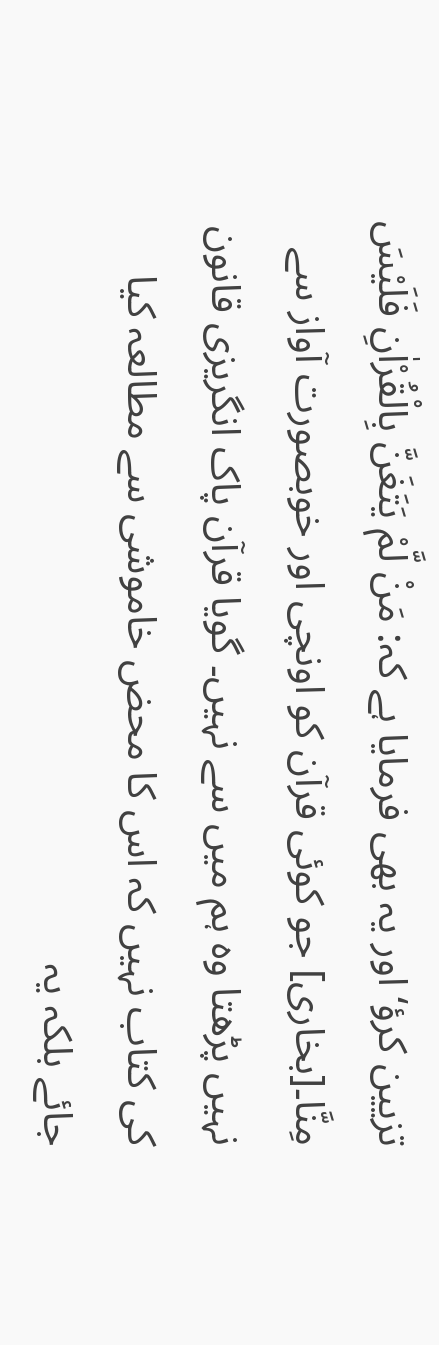تزیین کرؤ‘ اور یہ بھی فرمایا ہے کہ: مَنْ لَّمْ یَتَغَنَّ بِالْقُرْاٰنِ فَلَیْسَ مِنَّا۔[بخاری] جو کوئی قرآن کو اونچی اور خوبصورت آواز سے نہیں پڑھتا وہ ہم میں سے نہیں۔ گویا قرآن پاک انگریزی قانون کی کتاب نہیں کہ اس کا محض خاموشی سے مطالعہ کیا جائے بلکہ یہ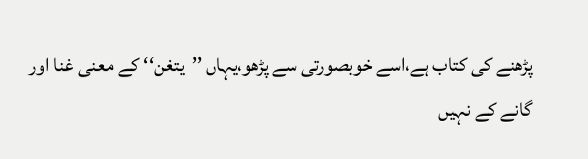پڑھنے کی کتاب ہے،اسے خوبصورتی سے پڑھو،یہاں ’’یتغن‘‘ کے معنی غنا اور گانے کے نہیں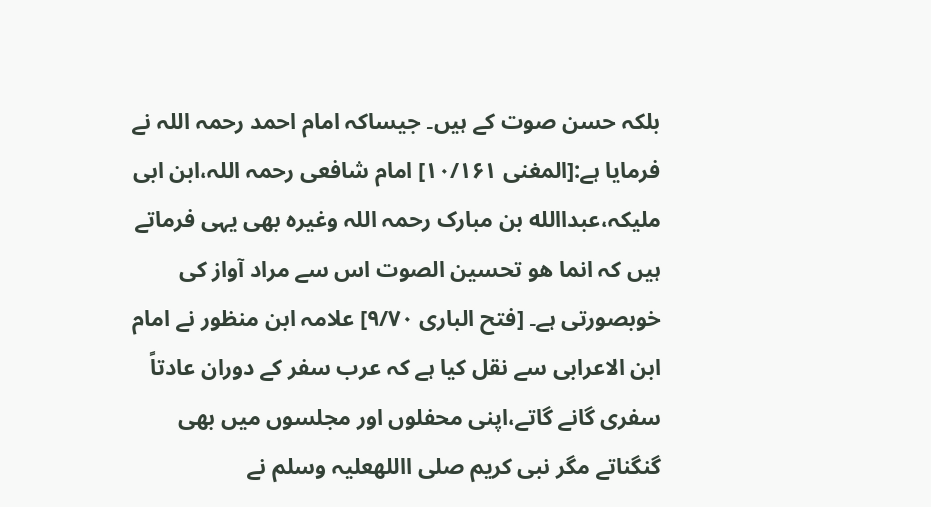بلکہ حسن صوت کے ہیں۔ جیساکہ امام احمد رحمہ اللہ نے فرمایا ہے:[المغنی ۱۰/۱۶۱] امام شافعی رحمہ اللہ،ابن ابی ملیکہ،عبداالله بن مبارک رحمہ اللہ وغیرہ بھی یہی فرماتے ہیں کہ انما ھو تحسین الصوت اس سے مراد آواز کی خوبصورتی ہے۔ [فتح الباری ۹/۷۰] علامہ ابن منظور نے امام ابن الاعرابی سے نقل کیا ہے کہ عرب سفر کے دوران عادتاً سفری گانے گاتے،اپنی محفلوں اور مجلسوں میں بھی گنگناتے مگر نبی کریم صلی االلهعلیہ وسلم نے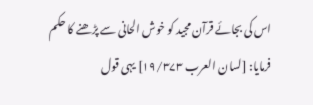اس کی بجائے قرآن مجید کو خوش الحانی سے پڑھنے کا حکم فرمایا: [لسان العرب ۱۹/۳۷۳] یہی قول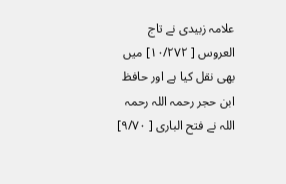علامہ زبیدی نے تاج العروس [ ۱۰/۲۷۲] میں بھی نقل کیا ہے اور حافظ ابن حجر رحمہ اللہ رحمہ اللہ نے فتح الباری [ ۹/۷۰]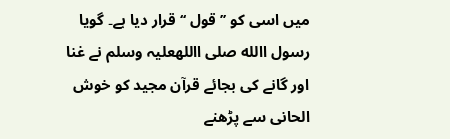میں اسی کو ’’قول ‘‘ قرار دیا ہے۔ گویا رسول االله صلی االلهعلیہ وسلم نے غنا اور گانے کی بجائے قرآن مجید کو خوش الحانی سے پڑھنے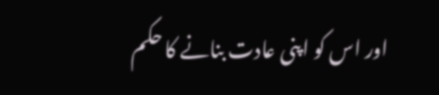اور اس کو اپنی عادت بنانے کا حکم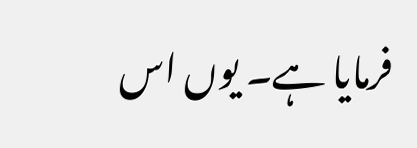فرمایا ہے۔ یوں اس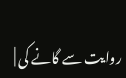روایت سے گانے کی |